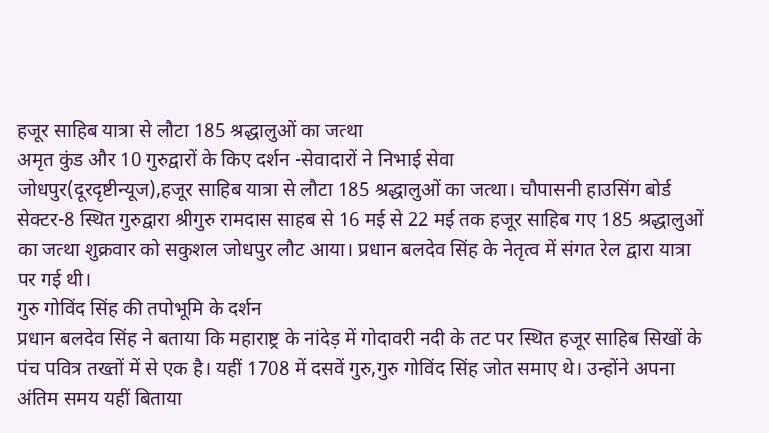हजूर साहिब यात्रा से लौटा 185 श्रद्धालुओं का जत्था
अमृत कुंड और 10 गुरुद्वारों के किए दर्शन -सेवादारों ने निभाई सेवा
जोधपुर(दूरदृष्टीन्यूज),हजूर साहिब यात्रा से लौटा 185 श्रद्धालुओं का जत्था। चौपासनी हाउसिंग बोर्ड सेक्टर-8 स्थित गुरुद्वारा श्रीगुरु रामदास साहब से 16 मई से 22 मई तक हजूर साहिब गए 185 श्रद्धालुओं का जत्था शुक्रवार को सकुशल जोधपुर लौट आया। प्रधान बलदेव सिंह के नेतृत्व में संगत रेल द्वारा यात्रा पर गई थी।
गुरु गोविंद सिंह की तपोभूमि के दर्शन
प्रधान बलदेव सिंह ने बताया कि महाराष्ट्र के नांदेड़ में गोदावरी नदी के तट पर स्थित हजूर साहिब सिखों के पंच पवित्र तख्तों में से एक है। यहीं 1708 में दसवें गुरु,गुरु गोविंद सिंह जोत समाए थे। उन्होंने अपना अंतिम समय यहीं बिताया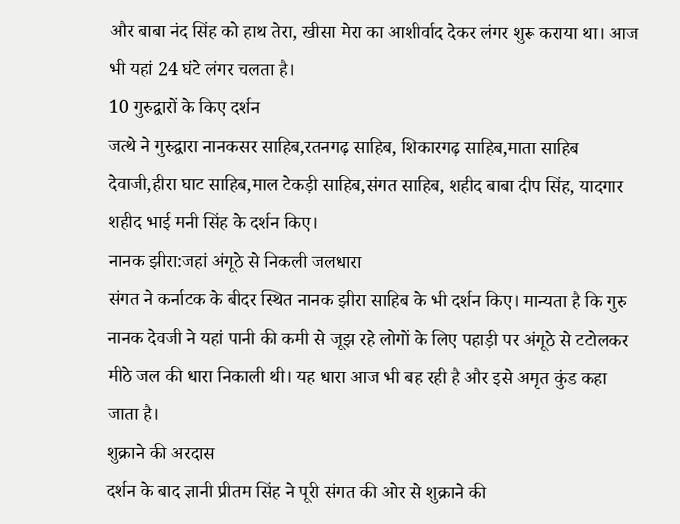और बाबा नंद सिंह को हाथ तेरा, खीसा मेरा का आशीर्वाद देकर लंगर शुरू कराया था। आज भी यहां 24 घंटे लंगर चलता है।
10 गुरुद्वारों के किए दर्शन
जत्थे ने गुरुद्वारा नानकसर साहिब,रतनगढ़ साहिब, शिकारगढ़ साहिब,माता साहिब देवाजी,हीरा घाट साहिब,माल टेकड़ी साहिब,संगत साहिब, शहीद बाबा दीप सिंह, यादगार शहीद भाई मनी सिंह के दर्शन किए।
नानक झीरा:जहां अंगूठे से निकली जलधारा
संगत ने कर्नाटक के बीदर स्थित नानक झीरा साहिब के भी दर्शन किए। मान्यता है कि गुरु नानक देवजी ने यहां पानी की कमी से जूझ रहे लोगों के लिए पहाड़ी पर अंगूठे से टटोलकर मीठे जल की धारा निकाली थी। यह धारा आज भी बह रही है और इसे अमृत कुंड कहा जाता है।
शुक्राने की अरदास
दर्शन के बाद ज्ञानी प्रीतम सिंह ने पूरी संगत की ओर से शुक्राने की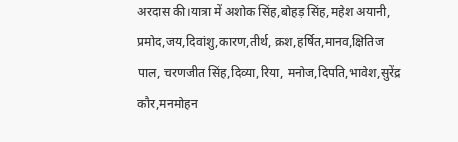अरदास की।यात्रा में अशोक सिंह,बोहड़ सिंह,महेश अयानी, प्रमोद,जय,दिवांशु,कारण,तीर्थ, क्रश,हर्षित,मानव,क्षितिज पाल, चरणजीत सिंह,दिव्या,रिया, मनोज,दिपति,भावेश,सुरेंद्र कौर,मनमोहन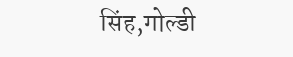सिंह,गोल्डी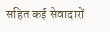सहित कई सेवादारों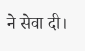ने सेवा दी।